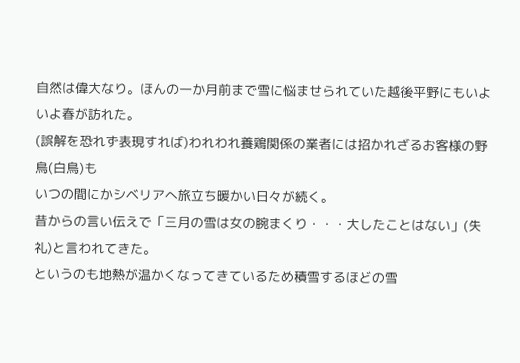自然は偉大なり。ほんの一か月前まで雪に悩ませられていた越後平野にもいよいよ春が訪れた。
(誤解を恐れず表現すれば)われわれ養鶏関係の業者には招かれざるお客様の野鳥(白鳥)も
いつの間にかシベリアへ旅立ち暖かい日々が続く。
昔からの言い伝えで「三月の雪は女の腕まくり・・・大したことはない」(失礼)と言われてきた。
というのも地熱が温かくなってきているため積雪するほどの雪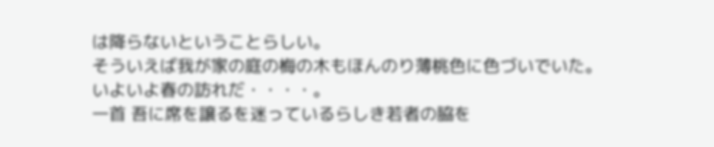は降らないということらしい。
そういえば我が家の庭の梅の木もほんのり薄桃色に色づいでいた。
いよいよ春の訪れだ・・・・。
一首 吾に席を譲るを迷っているらしき若者の脇を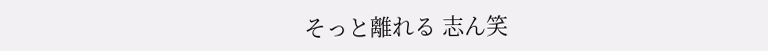そっと離れる 志ん笑